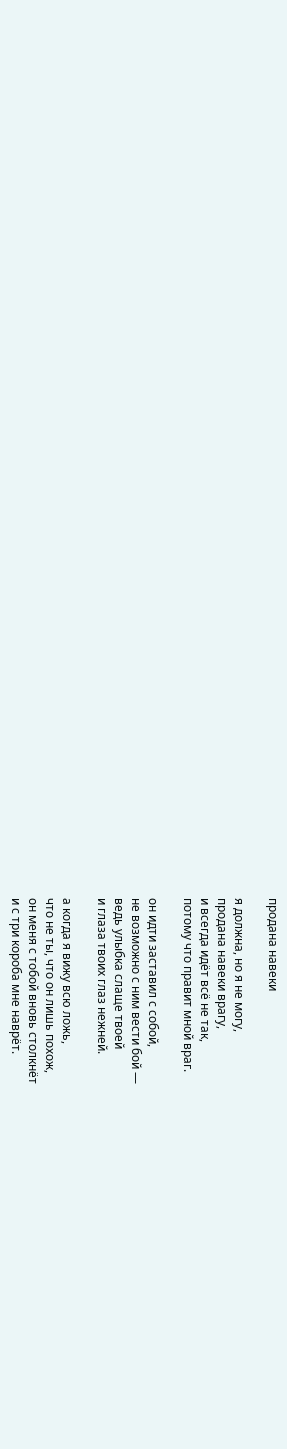продана навеки

я должна, но я не могу,
продана навеки врагу,
и всегда идёт всё не так,
потому что правит мной враг.

он идти заставил с собой,
не возможно с ним вести бой —
ведь улыбка слаще твоей
и глаза твоих глаз нежней.

а когда я вижу всю ложь,
что не ты, что он лишь похож,
он меня с тобой вновь столкнёт
и с три короба мне наврёт.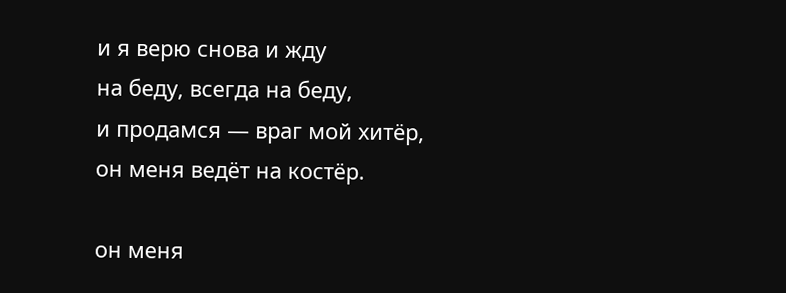и я верю снова и жду
на беду, всегда на беду,
и продамся — враг мой хитёр,
он меня ведёт на костёр.

он меня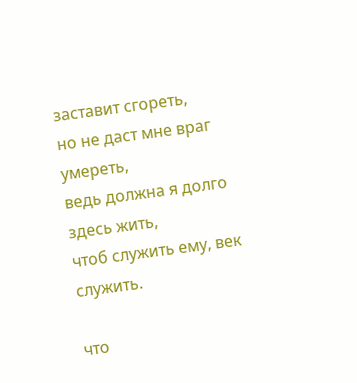заставит cгореть,
но не даст мне враг умереть,
ведь должна я долго здесь жить,
чтоб служить ему, век служить.

что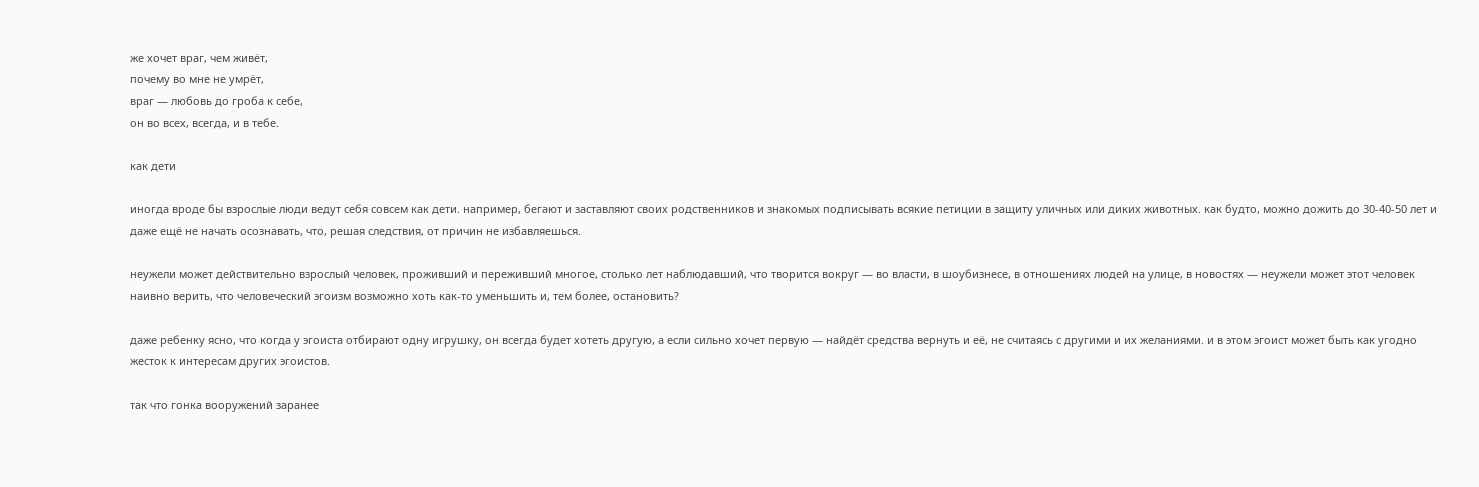же хочет враг, чем живёт,
почему во мне не умрёт,
враг — любовь до гроба к себе,
он во всех, всегда, и в тебе.

как дети

иногда вроде бы взрослые люди ведут себя совсем как дети. например, бегают и заставляют своих родственников и знакомых подписывать всякие петиции в защиту уличных или диких животных. как будто, можно дожить до 30-40-50 лет и даже ещё не начать осознавать, что, решая следствия, от причин не избавляешься.

неужели может действительно взрослый человек, проживший и переживший многое, столько лет наблюдавший, что творится вокруг — во власти, в шоубизнесе, в отношениях людей на улице, в новостях — неужели может этот человек наивно верить, что человеческий эгоизм возможно хоть как-то уменьшить и, тем более, остановить?

даже ребенку ясно, что когда у эгоиста отбирают одну игрушку, он всегда будет хотеть другую, а если сильно хочет первую — найдёт средства вернуть и её, не считаясь с другими и их желаниями. и в этом эгоист может быть как угодно жесток к интересам других эгоистов.

так что гонка вооружений заранее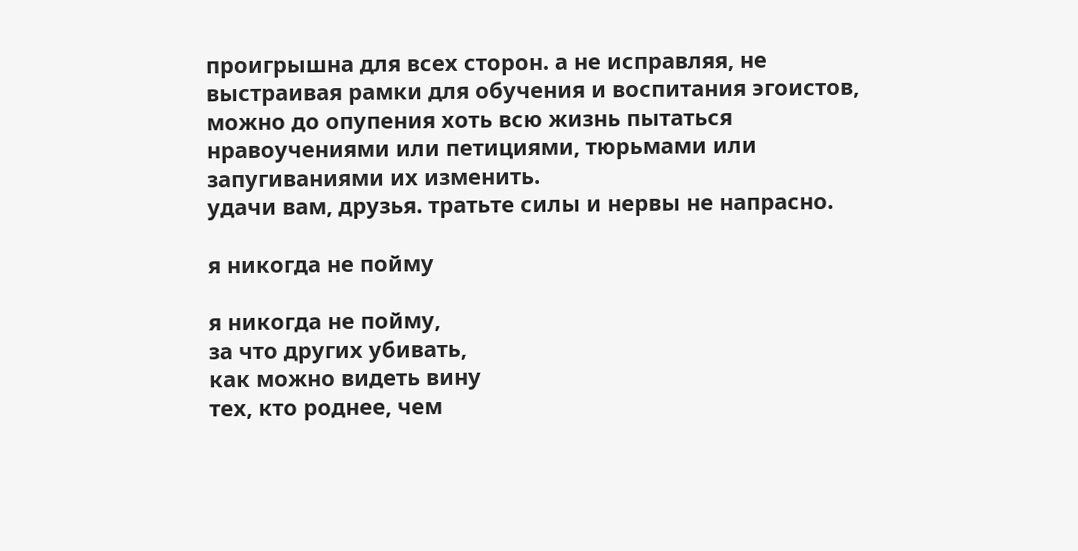проигрышна для всех сторон. а не исправляя, не выстраивая рамки для обучения и воспитания эгоистов, можно до опупения хоть всю жизнь пытаться нравоучениями или петициями, тюрьмами или запугиваниями их изменить.
удачи вам, друзья. тратьте силы и нервы не напрасно.

я никогда не пойму

я никогда не пойму,
за что других убивать,
как можно видеть вину
тех, кто роднее, чем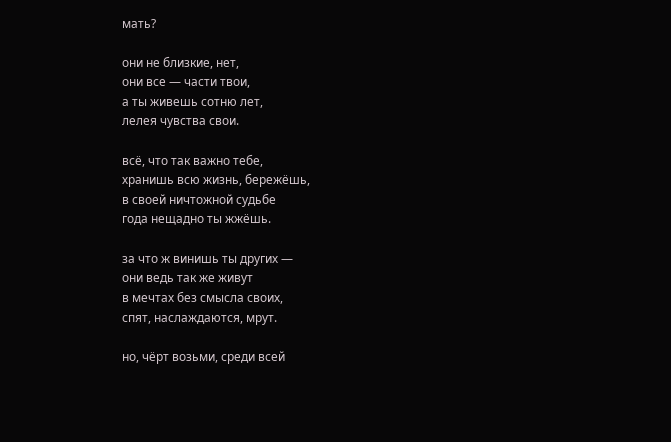мать?

они не близкие, нет,
они все — части твои,
а ты живешь сотню лет,
лелея чувства свои.

всё, что так важно тебе,
хранишь всю жизнь, бережёшь,
в своей ничтожной судьбе
года нещадно ты жжёшь.

за что ж винишь ты других —
они ведь так же живут
в мечтах без смысла своих,
спят, наслаждаются, мрут.

но, чёрт возьми, среди всей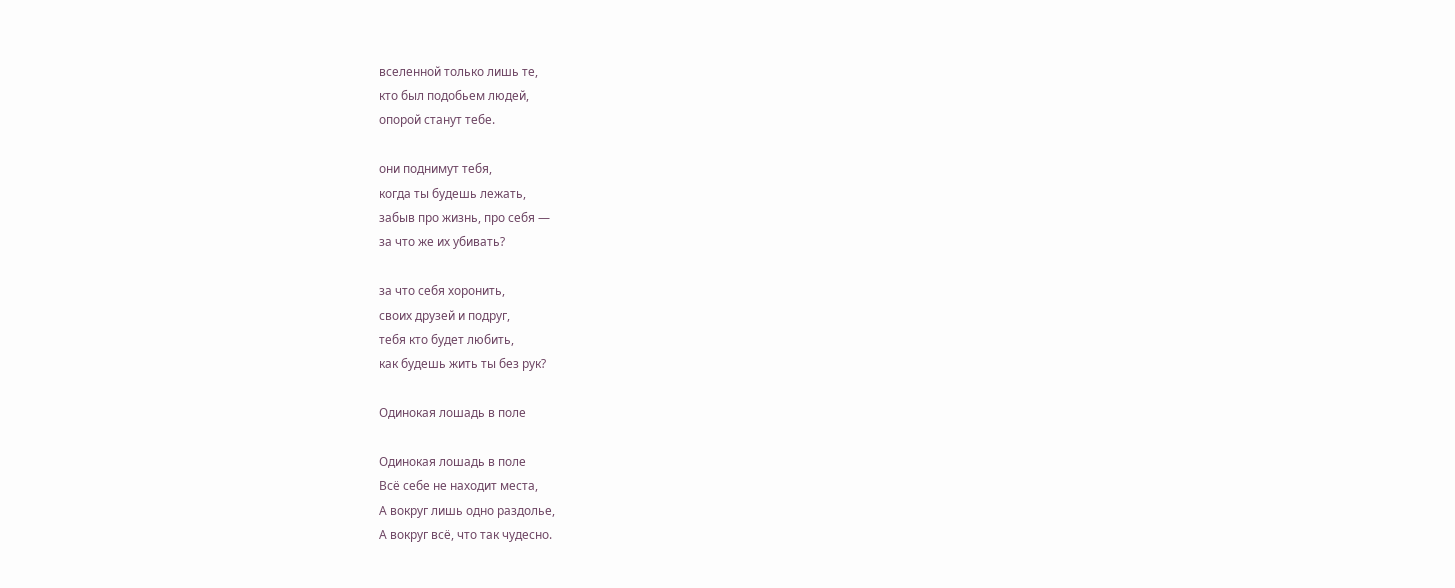вселенной только лишь те,
кто был подобьем людей,
опорой станут тебе.

они поднимут тебя,
когда ты будешь лежать,
забыв про жизнь, про себя —
за что же их убивать?

за что себя хоронить,
своих друзей и подруг,
тебя кто будет любить,
как будешь жить ты без рук?

Одинокая лошадь в поле

Одинокая лошадь в поле
Всё себе не находит места,
А вокруг лишь одно раздолье,
А вокруг всё, что так чудесно.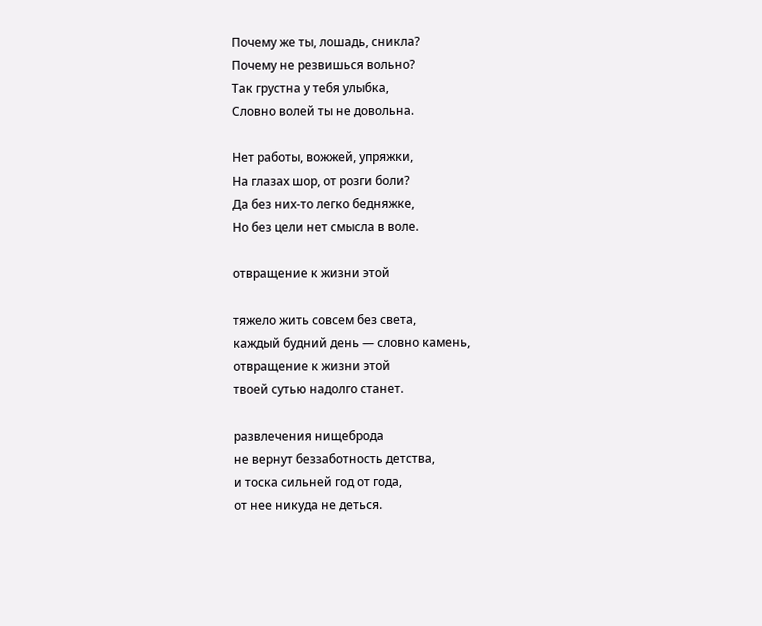Почему же ты, лошадь, сникла?
Почему не резвишься вольно?
Так грустна у тебя улыбка,
Словно волей ты не довольна.

Нет работы, вожжей, упряжки,
На глазах шор, от розги боли?
Да без них-то легко бедняжке,
Но без цели нет смысла в воле.

отвращение к жизни этой

тяжело жить совсем без света,
каждый будний день — словно камень,
отвращение к жизни этой
твоей сутью надолго станет.

развлечения нищеброда
не вернут беззаботность детства,
и тоска сильней год от года,
от нее никуда не деться.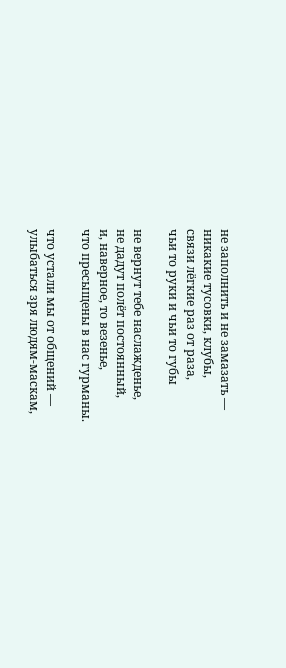не заполнить и не замазать —
никакие тусовки, клубы,
связи лёгкие раз от раза,
чьи то руки и чьи то губы

не вернут тебе наслажденье,
не дадут полёт постоянный,
и, наверное, то везенье,
что пресыщены в нас гурманы.

что устали мы от общений —
улыбаться зря людям-маскам,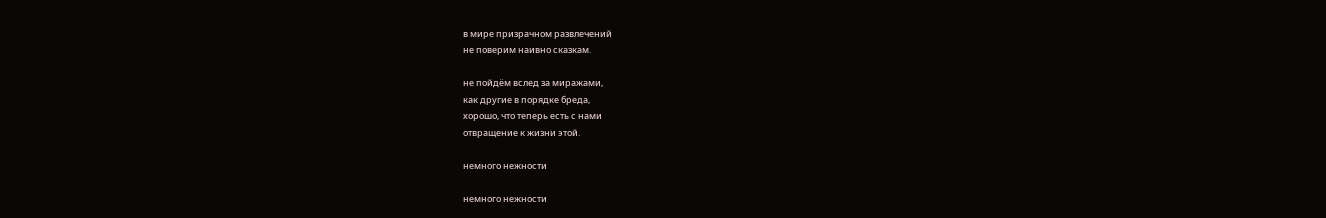в мире призрачном развлечений
не поверим наивно сказкам.

не пойдём вслед за миражами,
как другие в порядке бреда,
хорошо, что теперь есть с нами
отвращение к жизни этой.

немного нежности

немного нежности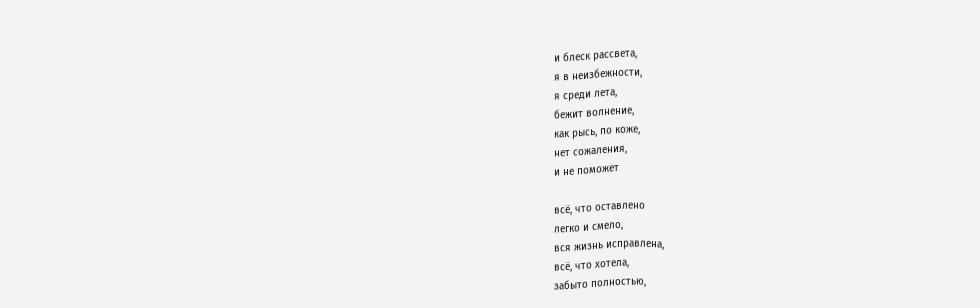и блеск рассвета,
я в неизбежности,
я среди лета,
бежит волнение,
как рысь, по коже,
нет сожаления,
и не поможет

всё, что оставлено
легко и смело,
вся жизнь исправлена,
всё, что хотела,
забыто полностью,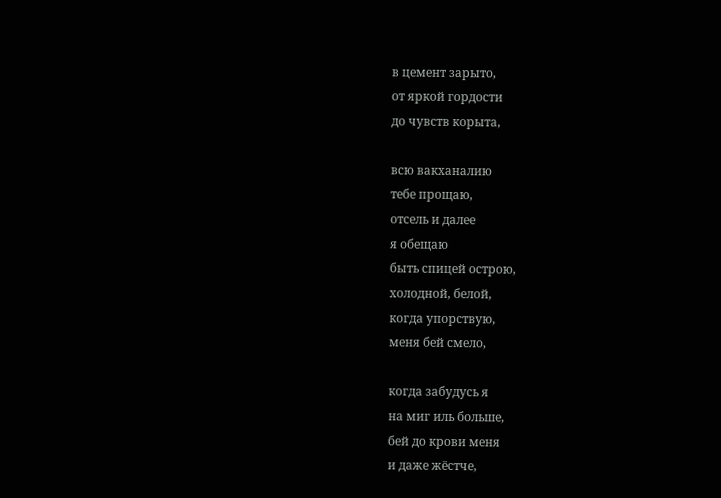в цемент зарыто,
от яркой гордости
до чувств корыта,

всю вакханалию
тебе прощаю,
отсель и далее
я обещаю
быть спицей острою,
холодной, белой,
когда упорствую,
меня бей смело,

когда забудусь я
на миг иль больше,
бей до крови меня
и даже жёстче,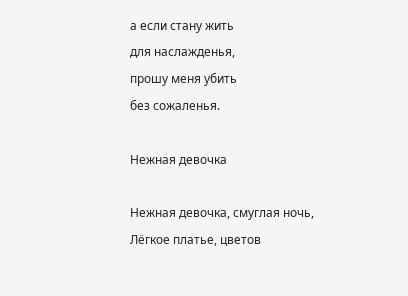а если стану жить
для наслажденья,
прошу меня убить
без сожаленья.

Нежная девочка

Нежная девочка, смуглая ночь,
Лёгкое платье, цветов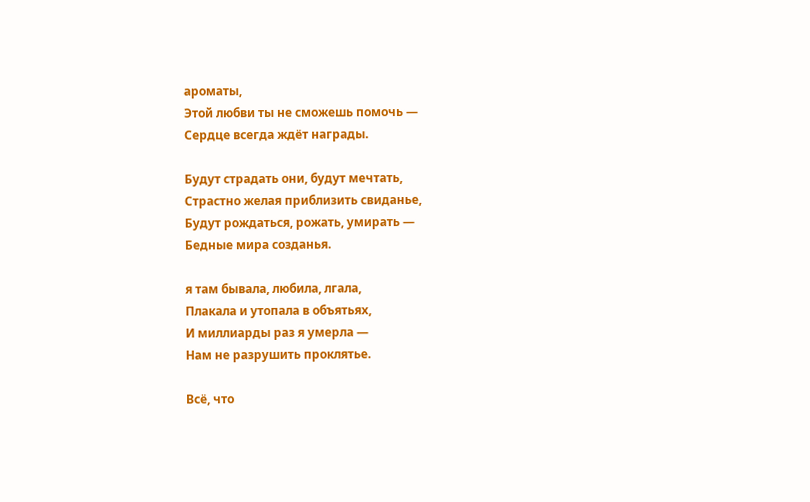ароматы,
Этой любви ты не сможешь помочь —
Сердце всегда ждёт награды.

Будут страдать они, будут мечтать,
Страстно желая приблизить свиданье,
Будут рождаться, рожать, умирать —
Бедные мира созданья.

я там бывала, любила, лгала,
Плакала и утопала в объятьях,
И миллиарды раз я умерла —
Нам не разрушить проклятье.

Всё, что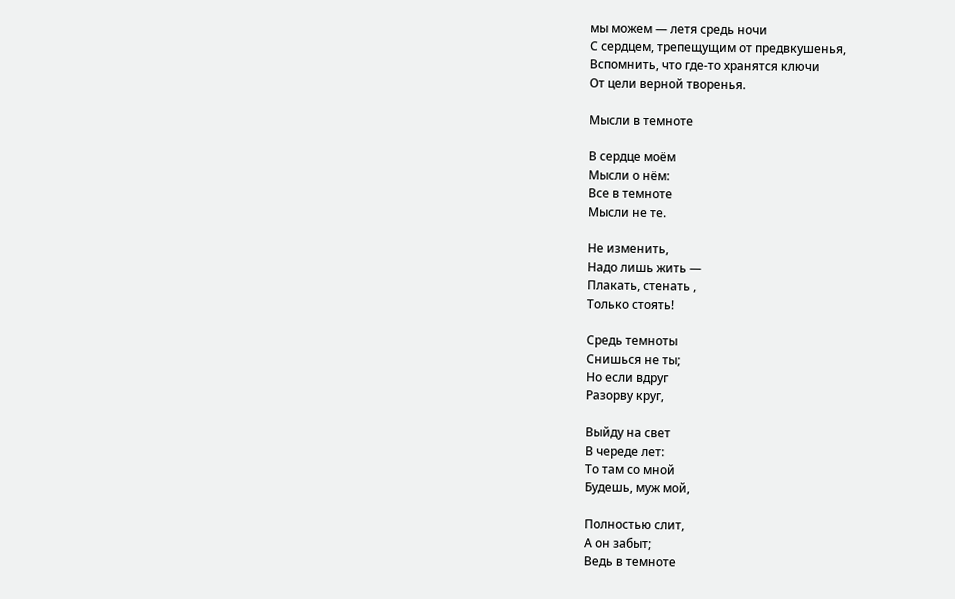мы можем — летя средь ночи
С сердцем, трепещущим от предвкушенья,
Вспомнить, что где-то хранятся ключи
От цели верной творенья.

Мысли в темноте

В сердце моём
Мысли о нём:
Все в темноте
Мысли не те.

Не изменить,
Надо лишь жить —
Плакать, стенать ,
Только стоять!

Средь темноты
Снишься не ты;
Но если вдруг
Разорву круг,

Выйду на свет
В череде лет:
То там со мной
Будешь, муж мой,

Полностью слит,
А он забыт;
Ведь в темноте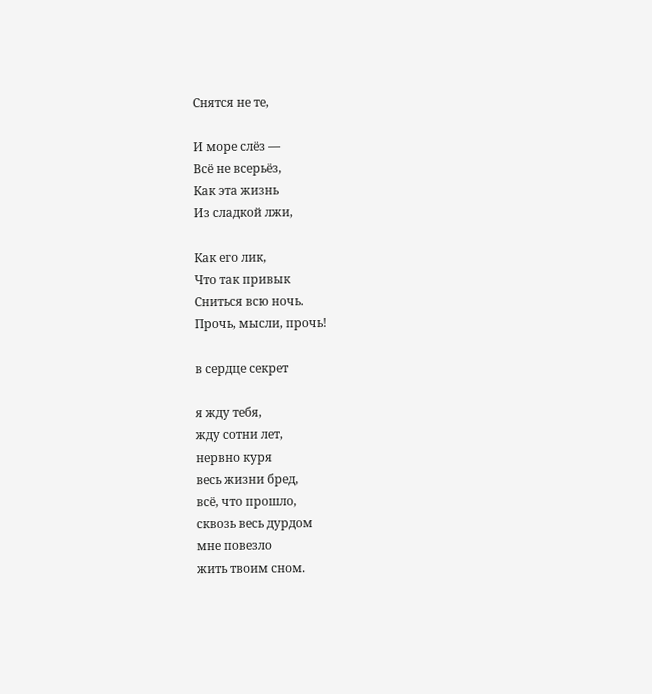Снятся не те,

И море слёз —
Всё не всерьёз,
Как эта жизнь
Из сладкой лжи,

Как его лик,
Что так привык
Сниться всю ночь.
Прочь, мысли, прочь!

в сердце секрет

я жду тебя,
жду сотни лет,
нервно куря
весь жизни бред,
всё, что прошло,
сквозь весь дурдом
мне повезло
жить твоим сном.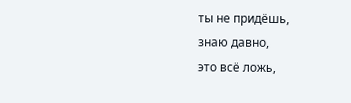ты не придёшь,
знаю давно,
это всё ложь,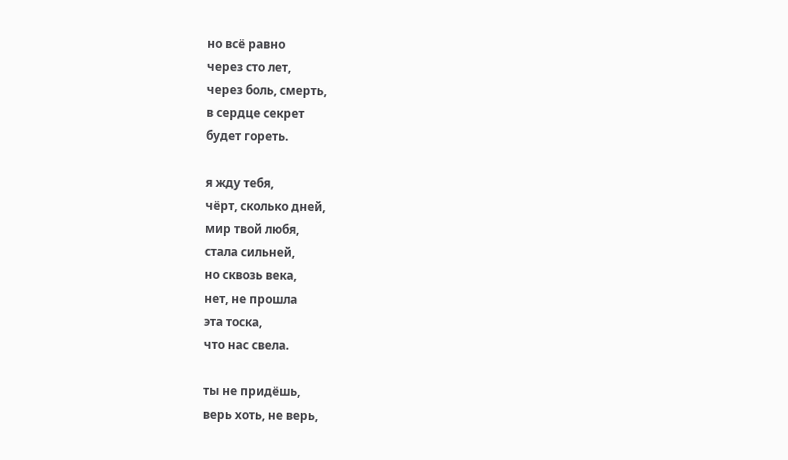но всё равно
через сто лет,
через боль, смерть,
в сердце секрет
будет гореть.

я жду тебя,
чёрт, сколько дней,
мир твой любя,
стала сильней,
но сквозь века,
нет, не прошла
эта тоска,
что нас свела.

ты не придёшь,
верь хоть, не верь,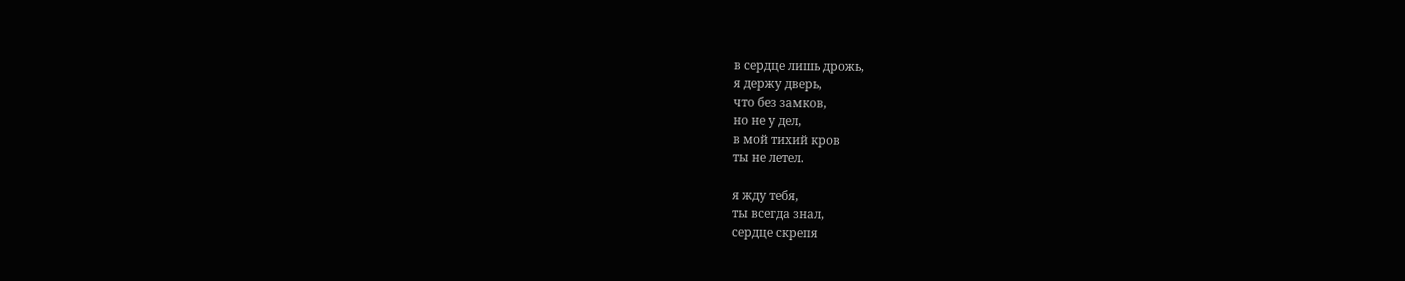в сердце лишь дрожь,
я держу дверь,
что без замков,
но не у дел,
в мой тихий кров
ты не летел.

я жду тебя,
ты всегда знал,
сердце скрепя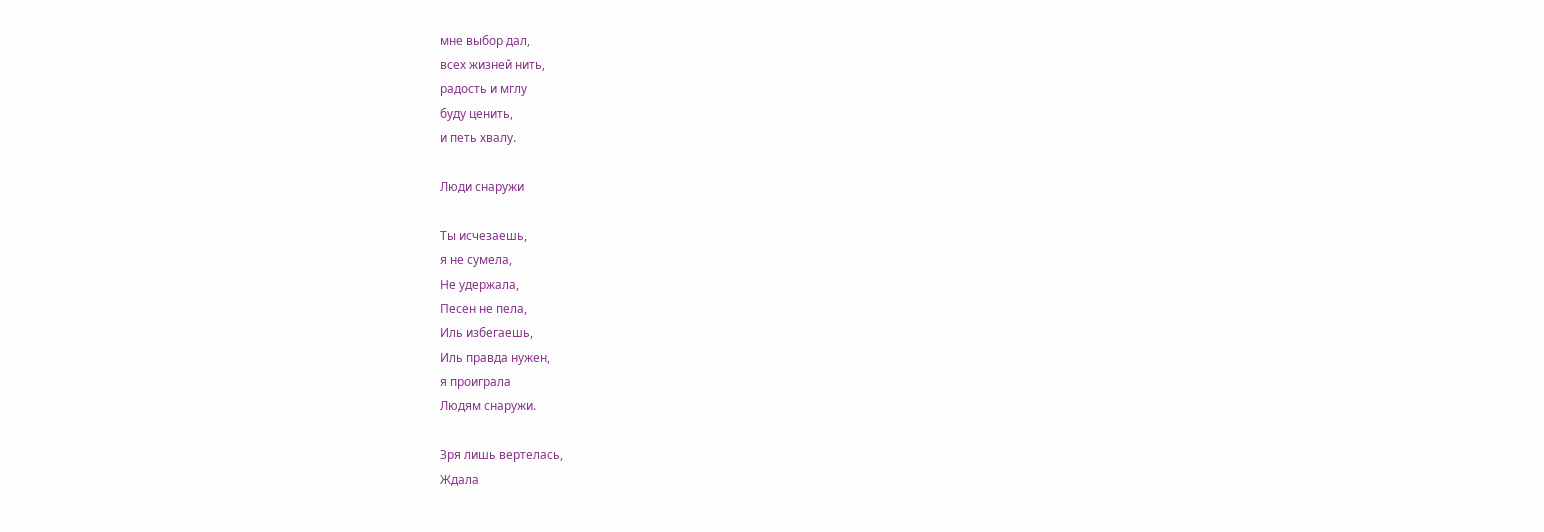мне выбор дал,
всех жизней нить,
радость и мглу
буду ценить,
и петь хвалу.

Люди снаружи

Ты исчезаешь,
я не сумела,
Не удержала,
Песен не пела,
Иль избегаешь,
Иль правда нужен,
я проиграла
Людям снаружи.

Зря лишь вертелась,
Ждала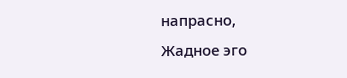напрасно,
Жадное эго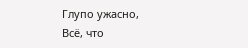Глупо ужасно,
Всё, что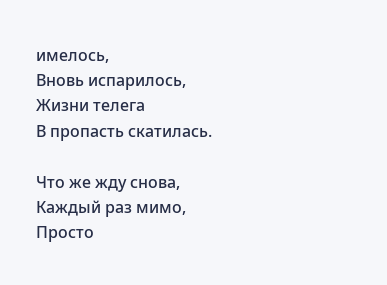имелось,
Вновь испарилось,
Жизни телега
В пропасть скатилась.

Что же жду снова,
Каждый раз мимо,
Просто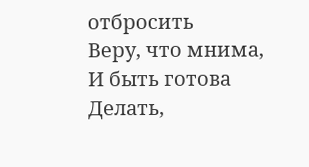отбросить
Веру, что мнима,
И быть готова
Делать,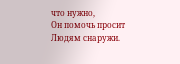что нужно,
Он помочь просит
Людям снаружи.